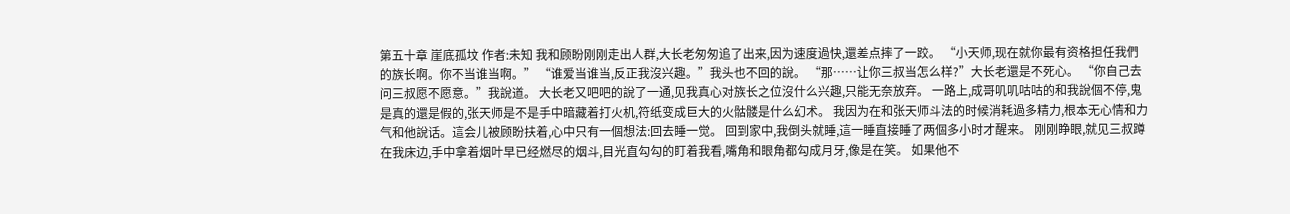第五十章 崖底孤坟 作者:未知 我和顾盼刚刚走出人群,大长老匆匆追了出来,因为速度過快,還差点摔了一跤。 “小天师,现在就你最有资格担任我們的族长啊。你不当谁当啊。” “谁爱当谁当,反正我沒兴趣。”我头也不回的說。 “那……让你三叔当怎么样?”大长老還是不死心。 “你自己去问三叔愿不愿意。”我說道。 大长老又吧吧的說了一通,见我真心对族长之位沒什么兴趣,只能无奈放弃。 一路上,成哥叽叽咕咕的和我說個不停,鬼是真的還是假的,张天师是不是手中暗藏着打火机,符纸变成巨大的火骷髅是什么幻术。 我因为在和张天师斗法的时候消耗過多精力,根本无心情和力气和他說话。這会儿被顾盼扶着,心中只有一個想法:回去睡一觉。 回到家中,我倒头就睡,這一睡直接睡了两個多小时才醒来。 刚刚睁眼,就见三叔蹲在我床边,手中拿着烟叶早已经燃尽的烟斗,目光直勾勾的盯着我看,嘴角和眼角都勾成月牙,像是在笑。 如果他不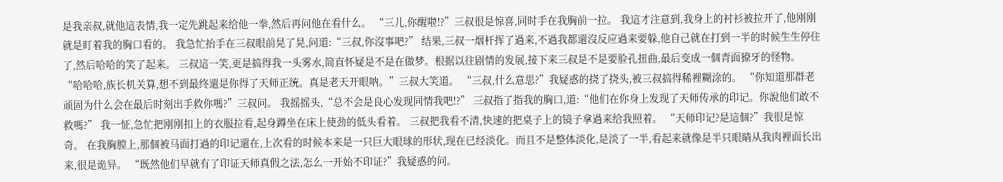是我亲叔,就他這表情,我一定先跳起来给他一拳,然后再问他在看什么。 “三儿,你醒啦!?”三叔很是惊喜,同时手在我胸前一拉。 我這才注意到,我身上的衬衫被拉开了,他刚刚就是盯着我的胸口看的。 我急忙抬手在三叔眼前晃了晃,问道:“三叔,你沒事吧?” 结果,三叔一烟杆挥了過来,不過我都還沒反应過来要躲,他自己就在打到一半的时候生生停住了,然后哈哈的笑了起来。 三叔這一笑,更是搞得我一头雾水,简直怀疑是不是在做梦。根据以往剧情的发展,接下来三叔是不是要脸孔扭曲,最后变成一個青面獠牙的怪物。 “哈哈哈,族长机关算,想不到最终還是你得了天师正统。真是老天开眼呐。”三叔大笑道。 “三叔,什么意思?”我疑惑的挠了挠头,被三叔搞得稀裡糊涂的。 “你知道那群老顽固为什么会在最后时刻出手救你嗎?”三叔问。 我摇摇头,“总不会是良心发现同情我吧!?” 三叔指了指我的胸口,道:“他们在你身上发现了天师传承的印记。你說他们敢不救嗎?” 我一怔,急忙把刚刚扣上的衣服拉看,起身蹲坐在床上使劲的低头看着。 三叔把我看不清,快速的把桌子上的镜子拿過来给我照着。 “天师印记?是這個?”我很是惊奇。 在我胸膛上,那個被马面打過的印记還在,上次看的时候本来是一只巨大眼球的形状,现在已经淡化。而且不是整体淡化,是淡了一半,看起来就像是半只眼睛从我肉裡面长出来,很是诡异。 “既然他们早就有了印证天师真假之法,怎么一开始不印证?”我疑惑的问。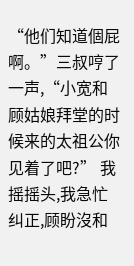“他们知道個屁啊。”三叔哼了一声,“小宽和顾姑娘拜堂的时候来的太祖公你见着了吧?” 我摇摇头,我急忙纠正,顾盼沒和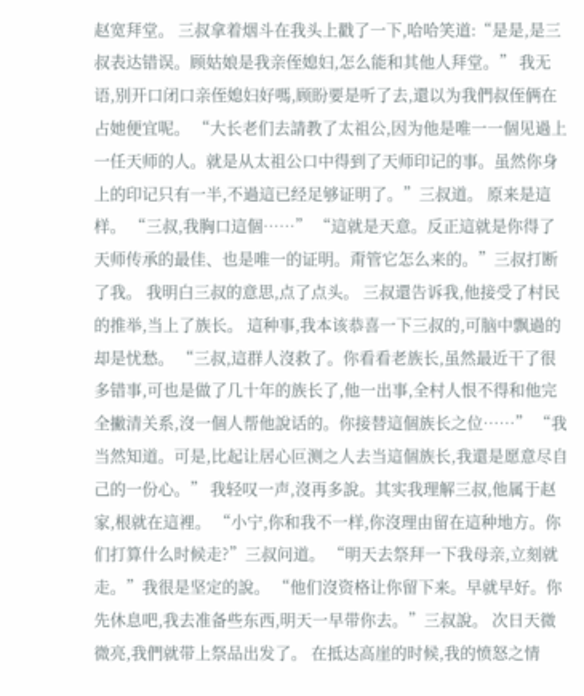赵宽拜堂。 三叔拿着烟斗在我头上戳了一下,哈哈笑道:“是是,是三叔表达错误。顾姑娘是我亲侄媳妇,怎么能和其他人拜堂。” 我无语,别开口闭口亲侄媳妇好嗎,顾盼要是听了去,還以为我們叔侄俩在占她便宜呢。 “大长老们去請教了太祖公,因为他是唯一一個见過上一任天师的人。就是从太祖公口中得到了天师印记的事。虽然你身上的印记只有一半,不過這已经足够证明了。”三叔道。 原来是這样。 “三叔,我胸口這個……” “這就是天意。反正這就是你得了天师传承的最佳、也是唯一的证明。甭管它怎么来的。”三叔打断了我。 我明白三叔的意思,点了点头。 三叔還告诉我,他接受了村民的推举,当上了族长。 這种事,我本该恭喜一下三叔的,可脑中飘過的却是忧愁。 “三叔,這群人沒救了。你看看老族长,虽然最近干了很多错事,可也是做了几十年的族长了,他一出事,全村人恨不得和他完全撇清关系,沒一個人帮他說话的。你接替這個族长之位……” “我当然知道。可是,比起让居心叵测之人去当這個族长,我還是愿意尽自己的一份心。” 我轻叹一声,沒再多說。其实我理解三叔,他属于赵家,根就在這裡。 “小宁,你和我不一样,你沒理由留在這种地方。你们打算什么时候走?”三叔问道。 “明天去祭拜一下我母亲,立刻就走。”我很是坚定的說。 “他们沒资格让你留下来。早就早好。你先休息吧,我去准备些东西,明天一早带你去。”三叔說。 次日天微微亮,我們就带上祭品出发了。 在抵达高崖的时候,我的愤怒之情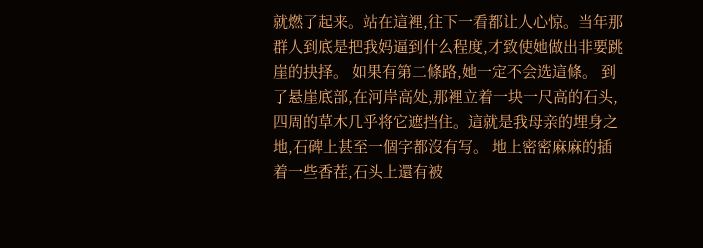就燃了起来。站在這裡,往下一看都让人心惊。当年那群人到底是把我妈逼到什么程度,才致使她做出非要跳崖的抉择。 如果有第二條路,她一定不会选這條。 到了悬崖底部,在河岸高处,那裡立着一块一尺高的石头,四周的草木几乎将它遮挡住。這就是我母亲的埋身之地,石碑上甚至一個字都沒有写。 地上密密麻麻的插着一些香茬,石头上還有被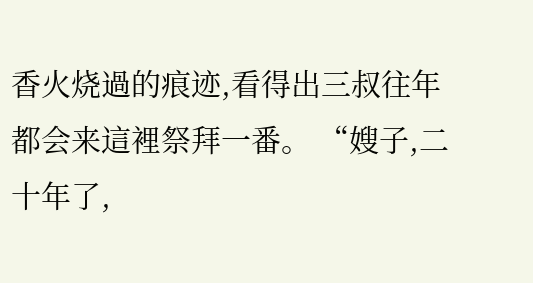香火烧過的痕迹,看得出三叔往年都会来這裡祭拜一番。 “嫂子,二十年了,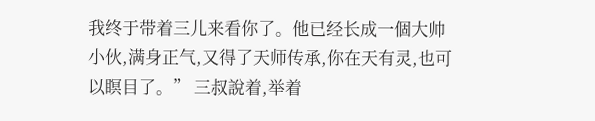我终于带着三儿来看你了。他已经长成一個大帅小伙,满身正气,又得了天师传承,你在天有灵,也可以瞑目了。” 三叔說着,举着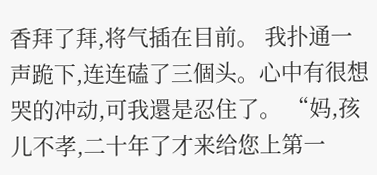香拜了拜,将气插在目前。 我扑通一声跪下,连连磕了三個头。心中有很想哭的冲动,可我還是忍住了。 “妈,孩儿不孝,二十年了才来给您上第一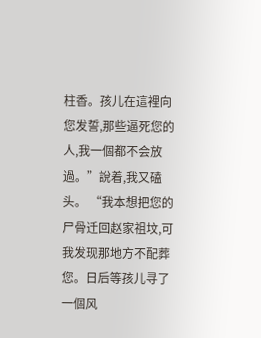柱香。孩儿在這裡向您发誓,那些逼死您的人,我一個都不会放過。”說着,我又磕头。 “我本想把您的尸骨迁回赵家祖坟,可我发现那地方不配葬您。日后等孩儿寻了一個风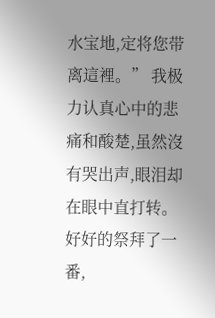水宝地,定将您带离這裡。” 我极力认真心中的悲痛和酸楚,虽然沒有哭出声,眼泪却在眼中直打转。 好好的祭拜了一番,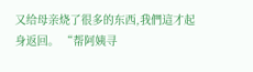又给母亲烧了很多的东西,我們這才起身返回。 “帮阿姨寻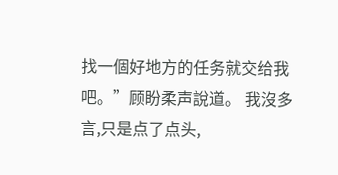找一個好地方的任务就交给我吧。”顾盼柔声說道。 我沒多言,只是点了点头,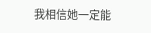我相信她一定能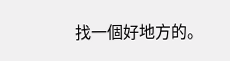找一個好地方的。